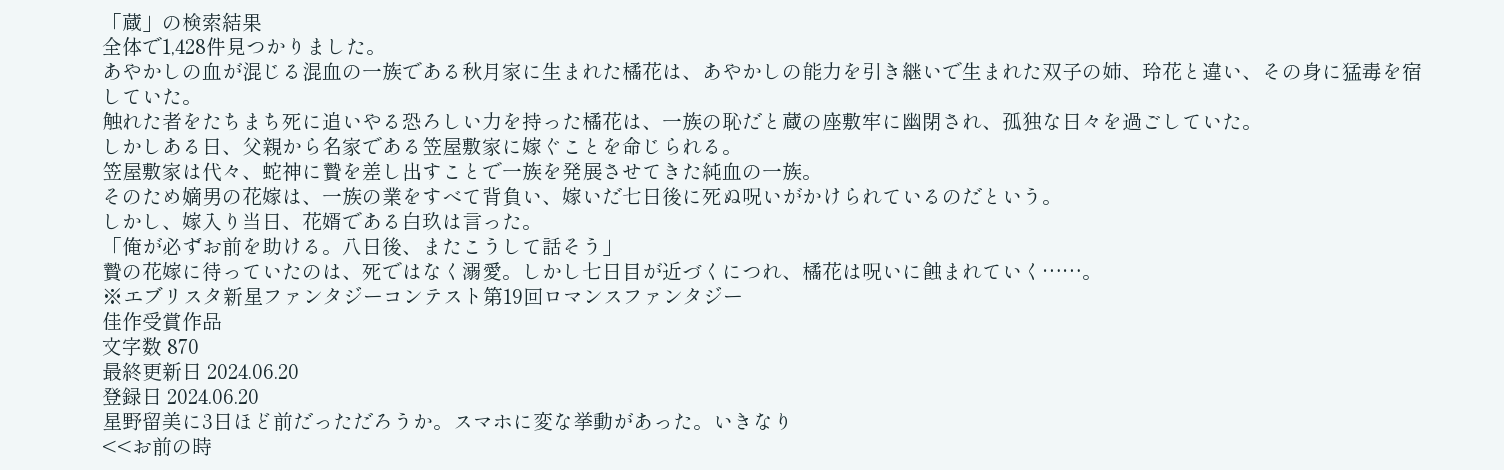「蔵」の検索結果
全体で1,428件見つかりました。
あやかしの血が混じる混血の一族である秋月家に生まれた橘花は、あやかしの能力を引き継いで生まれた双子の姉、玲花と違い、その身に猛毒を宿していた。
触れた者をたちまち死に追いやる恐ろしい力を持った橘花は、一族の恥だと蔵の座敷牢に幽閉され、孤独な日々を過ごしていた。
しかしある日、父親から名家である笠屋敷家に嫁ぐことを命じられる。
笠屋敷家は代々、蛇神に贄を差し出すことで一族を発展させてきた純血の一族。
そのため嫡男の花嫁は、一族の業をすべて背負い、嫁いだ七日後に死ぬ呪いがかけられているのだという。
しかし、嫁入り当日、花婿である白玖は言った。
「俺が必ずお前を助ける。八日後、またこうして話そう」
贄の花嫁に待っていたのは、死ではなく溺愛。しかし七日目が近づくにつれ、橘花は呪いに蝕まれていく……。
※エブリスタ新星ファンタジーコンテスト第19回ロマンスファンタジー
佳作受賞作品
文字数 870
最終更新日 2024.06.20
登録日 2024.06.20
星野留美に3日ほど前だっただろうか。スマホに変な挙動があった。いきなり
<<お前の時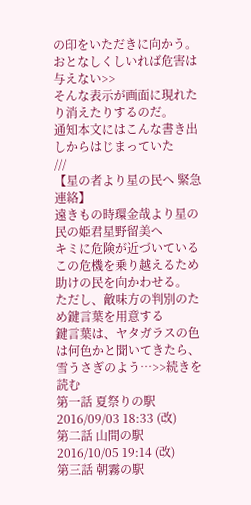の印をいただきに向かう。おとなしくしいれば危害は与えない>>
そんな表示が画面に現れたり消えたりするのだ。
通知本文にはこんな書き出しからはじまっていた
///
【星の者より星の民へ 緊急連絡】
遠きもの時環金哉より星の民の姫君星野留美へ
キミに危険が近づいている
この危機を乗り越えるため助けの民を向かわせる。
ただし、敵味方の判別のため鍵言葉を用意する
鍵言葉は、ヤタガラスの色は何色かと聞いてきたら、雪うさぎのよう…>>続きを読む
第一話 夏祭りの駅
2016/09/03 18:33 (改)
第二話 山間の駅
2016/10/05 19:14 (改)
第三話 朝霧の駅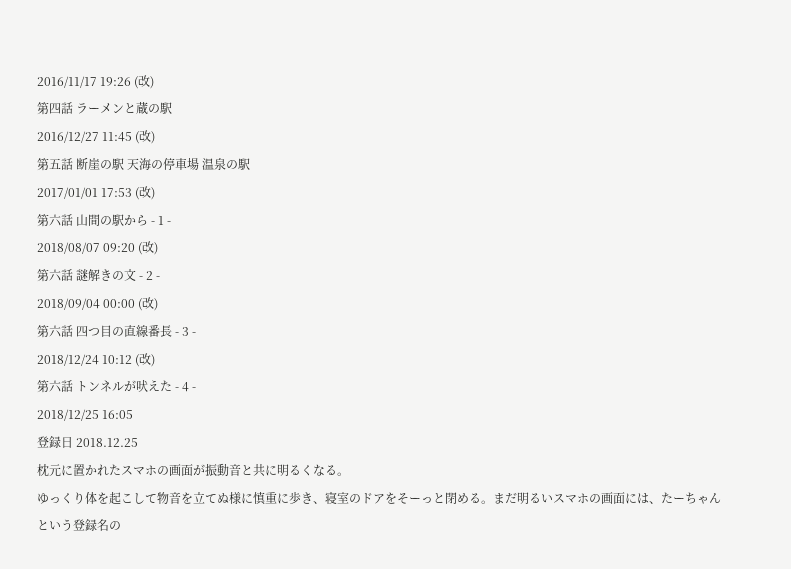2016/11/17 19:26 (改)
第四話 ラーメンと蔵の駅
2016/12/27 11:45 (改)
第五話 断崖の駅 天海の停車場 温泉の駅
2017/01/01 17:53 (改)
第六話 山間の駅から - 1 -
2018/08/07 09:20 (改)
第六話 謎解きの文 - 2 -
2018/09/04 00:00 (改)
第六話 四つ目の直線番長 - 3 -
2018/12/24 10:12 (改)
第六話 トンネルが吠えた - 4 -
2018/12/25 16:05
登録日 2018.12.25
枕元に置かれたスマホの画面が振動音と共に明るくなる。
ゆっくり体を起こして物音を立てぬ様に慎重に歩き、寝室のドアをそーっと閉める。まだ明るいスマホの画面には、たーちゃんという登録名の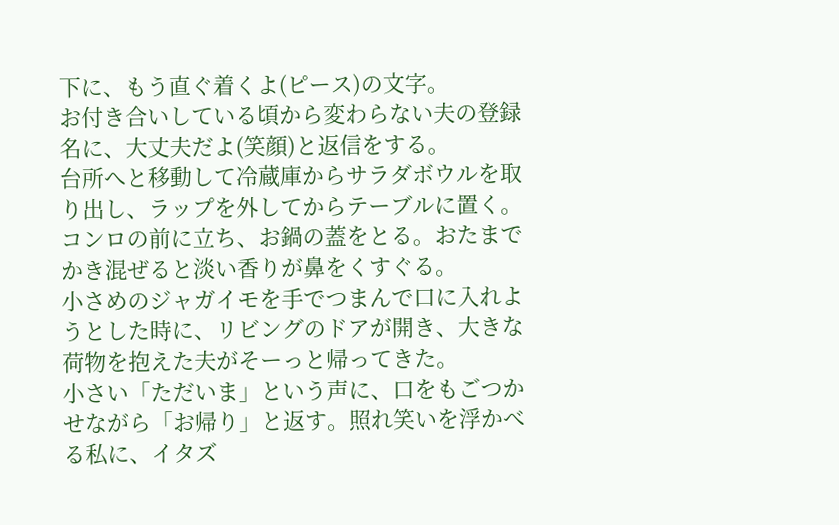下に、もう直ぐ着くよ(ピース)の文字。
お付き合いしている頃から変わらない夫の登録名に、大丈夫だよ(笑顔)と返信をする。
台所へと移動して冷蔵庫からサラダボウルを取り出し、ラップを外してからテーブルに置く。コンロの前に立ち、お鍋の蓋をとる。おたまでかき混ぜると淡い香りが鼻をくすぐる。
小さめのジャガイモを手でつまんで口に入れようとした時に、リビングのドアが開き、大きな荷物を抱えた夫がそーっと帰ってきた。
小さい「ただいま」という声に、口をもごつかせながら「お帰り」と返す。照れ笑いを浮かべる私に、イタズ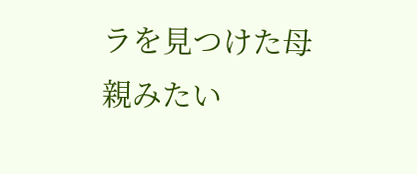ラを見つけた母親みたい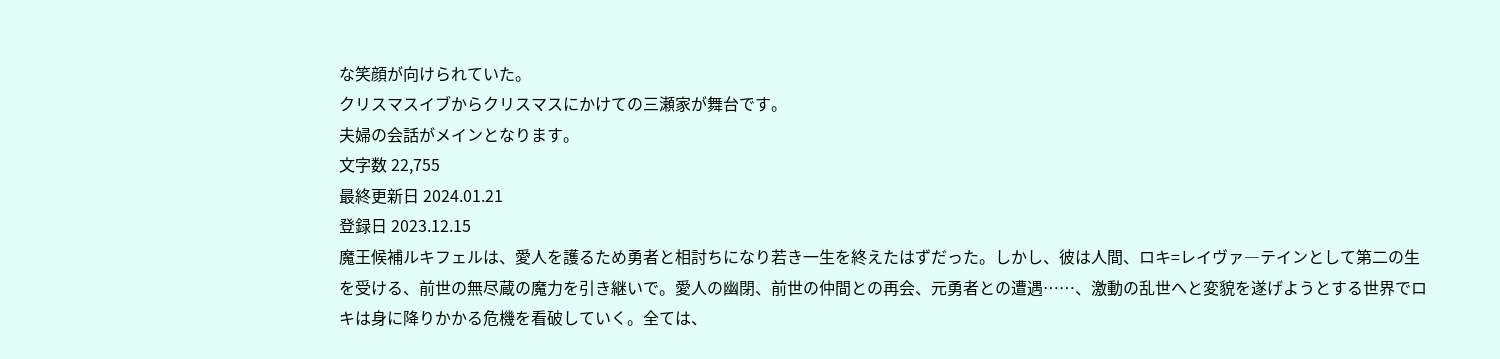な笑顔が向けられていた。
クリスマスイブからクリスマスにかけての三瀬家が舞台です。
夫婦の会話がメインとなります。
文字数 22,755
最終更新日 2024.01.21
登録日 2023.12.15
魔王候補ルキフェルは、愛人を護るため勇者と相討ちになり若き一生を終えたはずだった。しかし、彼は人間、ロキ=レイヴァ―テインとして第二の生を受ける、前世の無尽蔵の魔力を引き継いで。愛人の幽閉、前世の仲間との再会、元勇者との遭遇……、激動の乱世へと変貌を遂げようとする世界でロキは身に降りかかる危機を看破していく。全ては、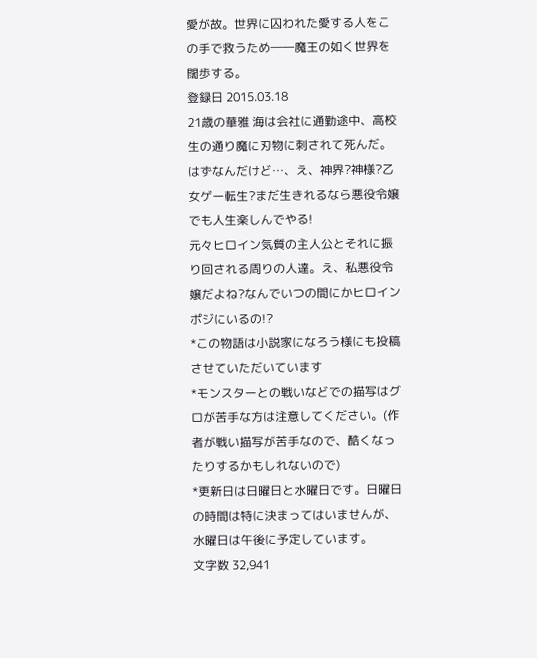愛が故。世界に囚われた愛する人をこの手で救うため――魔王の如く世界を闊歩する。
登録日 2015.03.18
21歳の華雅 海は会社に通勤途中、高校生の通り魔に刃物に刺されて死んだ。
はずなんだけど…、え、神界?神様?乙女ゲー転生?まだ生きれるなら悪役令嬢でも人生楽しんでやる!
元々ヒロイン気質の主人公とそれに振り回される周りの人達。え、私悪役令嬢だよね?なんでいつの間にかヒロインポジにいるの!?
*この物語は小説家になろう様にも投稿させていただいています
*モンスターとの戦いなどでの描写はグロが苦手な方は注意してください。(作者が戦い描写が苦手なので、酷くなったりするかもしれないので)
*更新日は日曜日と水曜日です。日曜日の時間は特に決まってはいませんが、水曜日は午後に予定しています。
文字数 32,941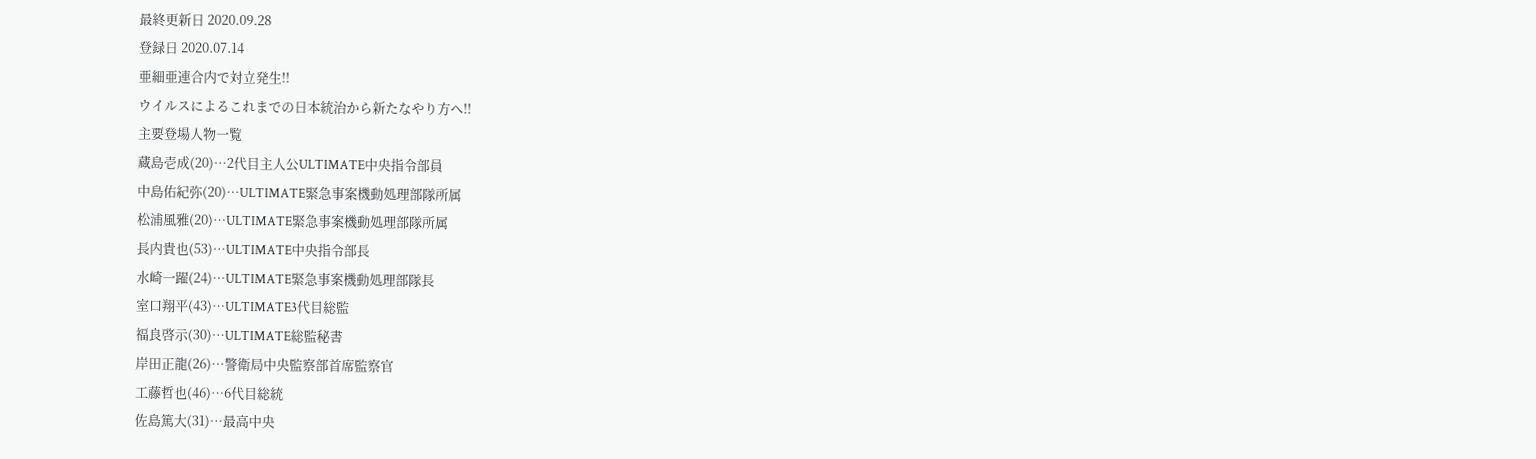最終更新日 2020.09.28
登録日 2020.07.14
亜細亜連合内で対立発生!!
ウイルスによるこれまでの日本統治から新たなやり方へ!!
主要登場人物一覧
蔵島壱成(20)…2代目主人公ULTIMATE中央指令部員
中島佑紀弥(20)…ULTIMATE緊急事案機動処理部隊所属
松浦風雅(20)…ULTIMATE緊急事案機動処理部隊所属
長内貴也(53)…ULTIMATE中央指令部長
水崎一躍(24)…ULTIMATE緊急事案機動処理部隊長
室口翔平(43)…ULTIMATE3代目総監
福良啓示(30)…ULTIMATE総監秘書
岸田正龍(26)…警衛局中央監察部首席監察官
工藤哲也(46)…6代目総統
佐島篤大(31)…最高中央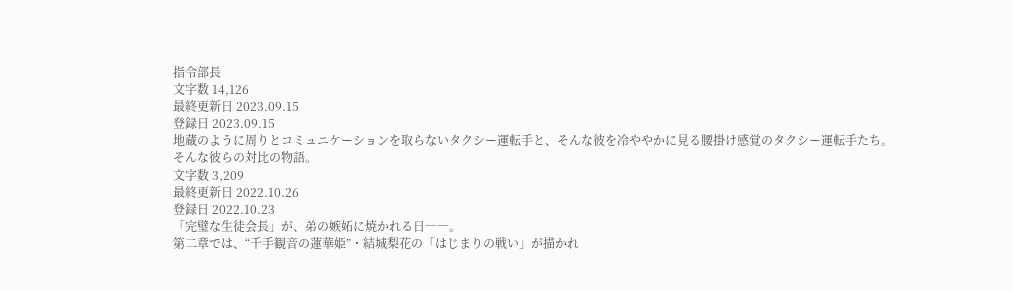指令部長
文字数 14,126
最終更新日 2023.09.15
登録日 2023.09.15
地蔵のように周りとコミュニケーションを取らないタクシー運転手と、そんな彼を冷ややかに見る腰掛け感覚のタクシー運転手たち。
そんな彼らの対比の物語。
文字数 3,209
最終更新日 2022.10.26
登録日 2022.10.23
「完璧な生徒会長」が、弟の嫉妬に焼かれる日――。
第二章では、“千手観音の蓮華姫”・結城梨花の「はじまりの戦い」が描かれ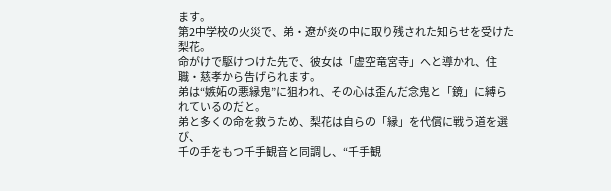ます。
第2中学校の火災で、弟・遼が炎の中に取り残された知らせを受けた梨花。
命がけで駆けつけた先で、彼女は「虚空竜宮寺」へと導かれ、住職・慈孝から告げられます。
弟は“嫉妬の悪縁鬼”に狙われ、その心は歪んだ念鬼と「鏡」に縛られているのだと。
弟と多くの命を救うため、梨花は自らの「縁」を代償に戦う道を選び、
千の手をもつ千手観音と同調し、“千手観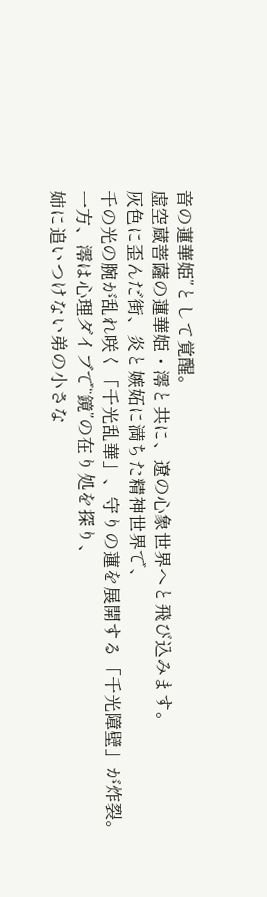音の蓮華姫”として覚醒。
虚空蔵菩薩の蓮華姫・澪と共に、遼の心象世界へと飛び込みます。
灰色に歪んだ街、炎と嫉妬に満ちた精神世界で、
千の光の腕が乱れ咲く「千光乱華」、守りの蓮を展開する「千光障壁」が炸裂。
一方、澪は心理ダイブで“鏡”の在り処を探り、
姉に追いつけない弟の小さな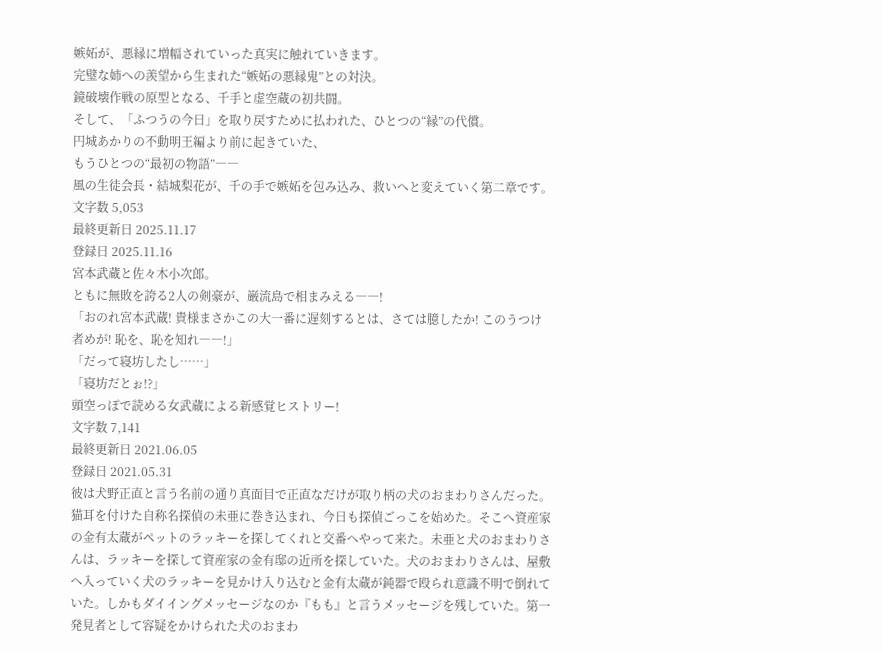嫉妬が、悪縁に増幅されていった真実に触れていきます。
完璧な姉への羨望から生まれた“嫉妬の悪縁鬼”との対決。
鏡破壊作戦の原型となる、千手と虚空蔵の初共闘。
そして、「ふつうの今日」を取り戻すために払われた、ひとつの“縁”の代償。
円城あかりの不動明王編より前に起きていた、
もうひとつの“最初の物語”――
風の生徒会長・結城梨花が、千の手で嫉妬を包み込み、救いへと変えていく第二章です。
文字数 5,053
最終更新日 2025.11.17
登録日 2025.11.16
宮本武蔵と佐々木小次郎。
ともに無敗を誇る2人の剣豪が、巌流島で相まみえる――!
「おのれ宮本武蔵! 貴様まさかこの大一番に遅刻するとは、さては臆したか! このうつけ者めが! 恥を、恥を知れ――!」
「だって寝坊したし……」
「寝坊だとぉ!?」
頭空っぽで読める女武蔵による新感覚ヒストリー!
文字数 7,141
最終更新日 2021.06.05
登録日 2021.05.31
彼は犬野正直と言う名前の通り真面目で正直なだけが取り柄の犬のおまわりさんだった。猫耳を付けた自称名探偵の未亜に巻き込まれ、今日も探偵ごっこを始めた。そこへ資産家の金有太蔵がペットのラッキーを探してくれと交番へやって来た。未亜と犬のおまわりさんは、ラッキーを探して資産家の金有邸の近所を探していた。犬のおまわりさんは、屋敷へ入っていく犬のラッキーを見かけ入り込むと金有太蔵が鈍器で殴られ意識不明で倒れていた。しかもダイイングメッセージなのか『もも』と言うメッセージを残していた。第一発見者として容疑をかけられた犬のおまわ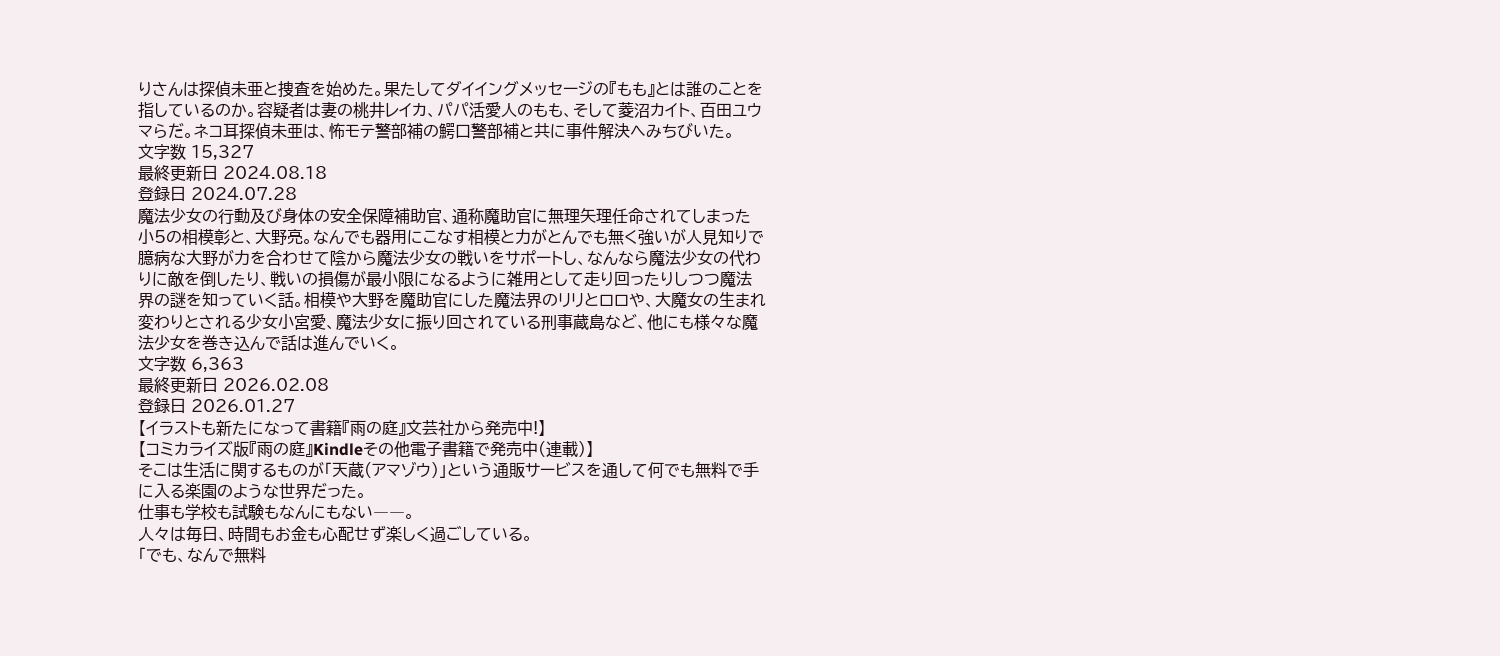りさんは探偵未亜と捜査を始めた。果たしてダイイングメッセージの『もも』とは誰のことを指しているのか。容疑者は妻の桃井レイカ、パパ活愛人のもも、そして菱沼カイト、百田ユウマらだ。ネコ耳探偵未亜は、怖モテ警部補の鰐口警部補と共に事件解決へみちびいた。
文字数 15,327
最終更新日 2024.08.18
登録日 2024.07.28
魔法少女の行動及び身体の安全保障補助官、通称魔助官に無理矢理任命されてしまった小5の相模彰と、大野亮。なんでも器用にこなす相模と力がとんでも無く強いが人見知りで臆病な大野が力を合わせて陰から魔法少女の戦いをサポートし、なんなら魔法少女の代わりに敵を倒したり、戦いの損傷が最小限になるように雑用として走り回ったりしつつ魔法界の謎を知っていく話。相模や大野を魔助官にした魔法界のリリとロロや、大魔女の生まれ変わりとされる少女小宮愛、魔法少女に振り回されている刑事蔵島など、他にも様々な魔法少女を巻き込んで話は進んでいく。
文字数 6,363
最終更新日 2026.02.08
登録日 2026.01.27
【イラストも新たになって書籍『雨の庭』文芸社から発売中!】
【コミカライズ版『雨の庭』Kindleその他電子書籍で発売中(連載)】
そこは生活に関するものが「天蔵(アマゾウ)」という通販サービスを通して何でも無料で手に入る楽園のような世界だった。
仕事も学校も試験もなんにもない――。
人々は毎日、時間もお金も心配せず楽しく過ごしている。
「でも、なんで無料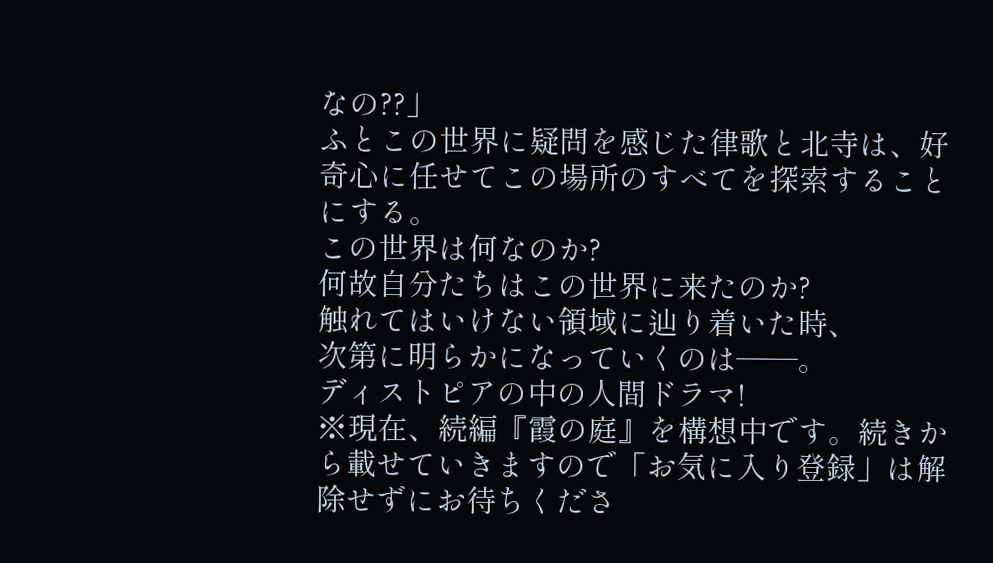なの??」
ふとこの世界に疑問を感じた律歌と北寺は、好奇心に任せてこの場所のすべてを探索することにする。
この世界は何なのか?
何故自分たちはこの世界に来たのか?
触れてはいけない領域に辿り着いた時、
次第に明らかになっていくのは――。
ディストピアの中の人間ドラマ!
※現在、続編『霞の庭』を構想中です。続きから載せていきますので「お気に入り登録」は解除せずにお待ちくださ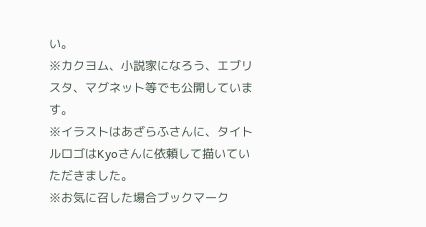い。
※カクヨム、小説家になろう、エブリスタ、マグネット等でも公開しています。
※イラストはあざらふさんに、タイトルロゴはKyoさんに依頼して描いていただきました。
※お気に召した場合ブックマーク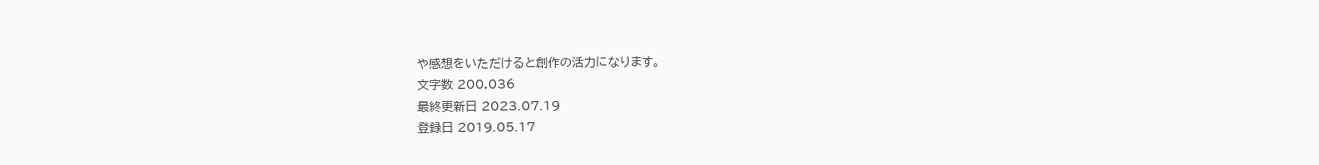や感想をいただけると創作の活力になります。
文字数 200,036
最終更新日 2023.07.19
登録日 2019.05.17